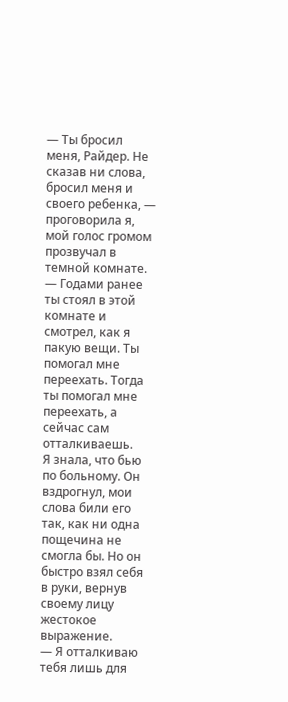— Ты бросил меня, Райдер. Не сказав ни слова, бросил меня и своего ребенка, — проговорила я, мой голос громом прозвучал в темной комнате. — Годами ранее ты стоял в этой комнате и смотрел, как я пакую вещи. Ты помогал мне переехать. Тогда ты помогал мне переехать, а сейчас сам отталкиваешь.
Я знала, что бью по больному. Он вздрогнул, мои слова били его так, как ни одна пощечина не смогла бы. Но он быстро взял себя в руки, вернув своему лицу жестокое выражение.
— Я отталкиваю тебя лишь для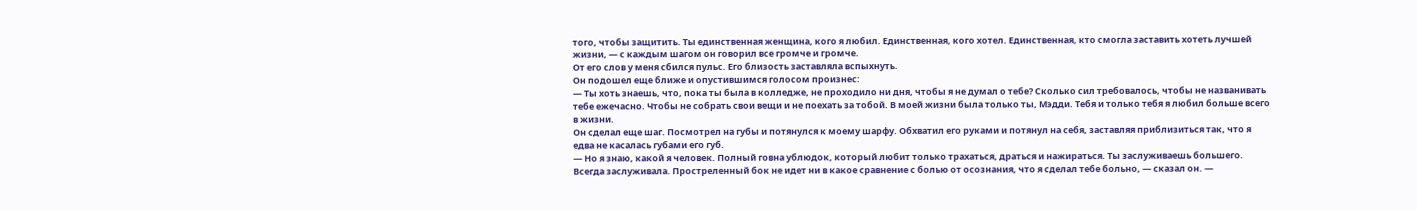того, чтобы защитить. Ты единственная женщина, кого я любил. Единственная, кого хотел. Единственная, кто смогла заставить хотеть лучшей жизни, — с каждым шагом он говорил все громче и громче.
От его слов у меня сбился пульс. Его близость заставляла вспыхнуть.
Он подошел еще ближе и опустившимся голосом произнес:
— Ты хоть знаешь, что, пока ты была в колледже, не проходило ни дня, чтобы я не думал о тебе? Сколько сил требовалось, чтобы не названивать тебе ежечасно. Чтобы не собрать свои вещи и не поехать за тобой. В моей жизни была только ты, Мэдди. Тебя и только тебя я любил больше всего в жизни.
Он сделал еще шаг. Посмотрел на губы и потянулся к моему шарфу. Обхватил его руками и потянул на себя, заставляя приблизиться так, что я едва не касалась губами его губ.
— Но я знаю, какой я человек. Полный говна ублюдок, который любит только трахаться, драться и нажираться. Ты заслуживаешь большего. Всегда заслуживала. Простреленный бок не идет ни в какое сравнение с болью от осознания, что я сделал тебе больно, — сказал он. —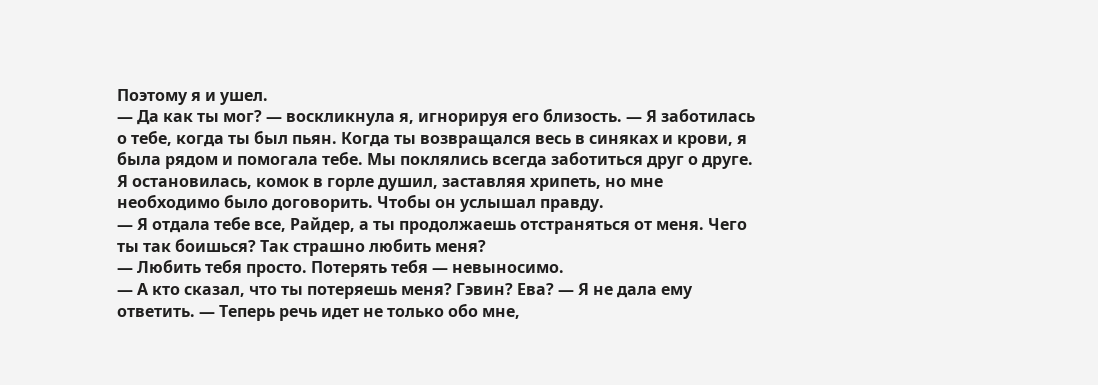Поэтому я и ушел.
— Да как ты мог? — воскликнула я, игнорируя его близость. — Я заботилась о тебе, когда ты был пьян. Когда ты возвращался весь в синяках и крови, я была рядом и помогала тебе. Мы поклялись всегда заботиться друг о друге.
Я остановилась, комок в горле душил, заставляя хрипеть, но мне необходимо было договорить. Чтобы он услышал правду.
— Я отдала тебе все, Райдер, а ты продолжаешь отстраняться от меня. Чего ты так боишься? Так страшно любить меня?
— Любить тебя просто. Потерять тебя — невыносимо.
— А кто сказал, что ты потеряешь меня? Гэвин? Ева? — Я не дала ему ответить. — Теперь речь идет не только обо мне,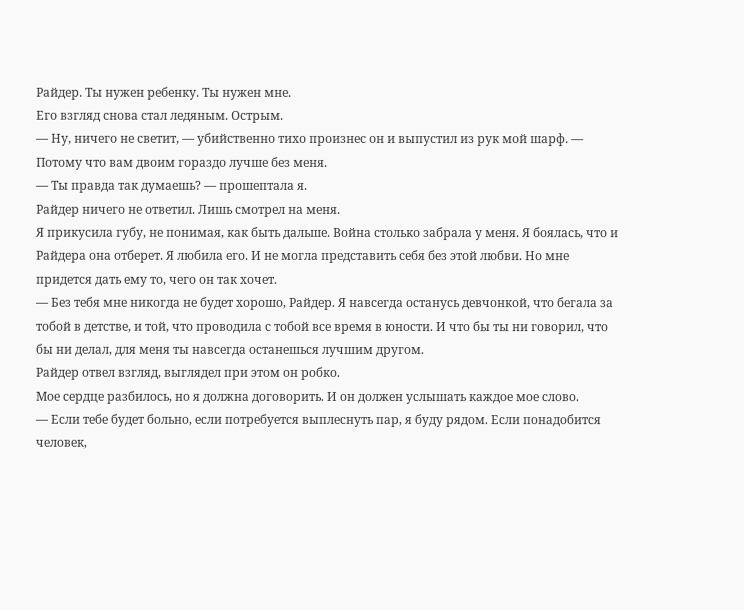Райдер. Ты нужен ребенку. Ты нужен мне.
Его взгляд снова стал ледяным. Острым.
— Ну, ничего не светит, — убийственно тихо произнес он и выпустил из рук мой шарф. — Потому что вам двоим гораздо лучше без меня.
— Ты правда так думаешь? — прошептала я.
Райдер ничего не ответил. Лишь смотрел на меня.
Я прикусила губу, не понимая, как быть дальше. Война столько забрала у меня. Я боялась, что и Райдера она отберет. Я любила его. И не могла представить себя без этой любви. Но мне придется дать ему то, чего он так хочет.
— Без тебя мне никогда не будет хорошо, Райдер. Я навсегда останусь девчонкой, что бегала за тобой в детстве, и той, что проводила с тобой все время в юности. И что бы ты ни говорил, что бы ни делал, для меня ты навсегда останешься лучшим другом.
Райдер отвел взгляд, выглядел при этом он робко.
Мое сердце разбилось, но я должна договорить. И он должен услышать каждое мое слово.
— Если тебе будет больно, если потребуется выплеснуть пар, я буду рядом. Если понадобится человек,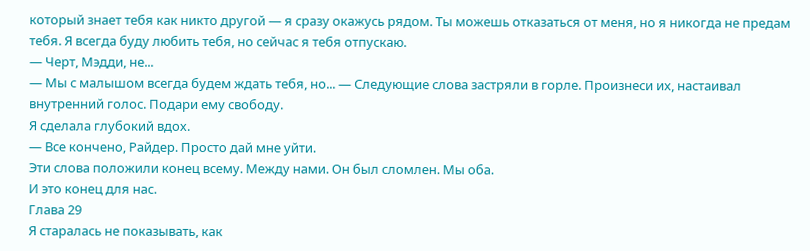который знает тебя как никто другой — я сразу окажусь рядом. Ты можешь отказаться от меня, но я никогда не предам тебя. Я всегда буду любить тебя, но сейчас я тебя отпускаю.
— Черт, Мэдди, не...
— Мы с малышом всегда будем ждать тебя, но... — Следующие слова застряли в горле. Произнеси их, настаивал внутренний голос. Подари ему свободу.
Я сделала глубокий вдох.
— Все кончено, Райдер. Просто дай мне уйти.
Эти слова положили конец всему. Между нами. Он был сломлен. Мы оба.
И это конец для нас.
Глава 29
Я старалась не показывать, как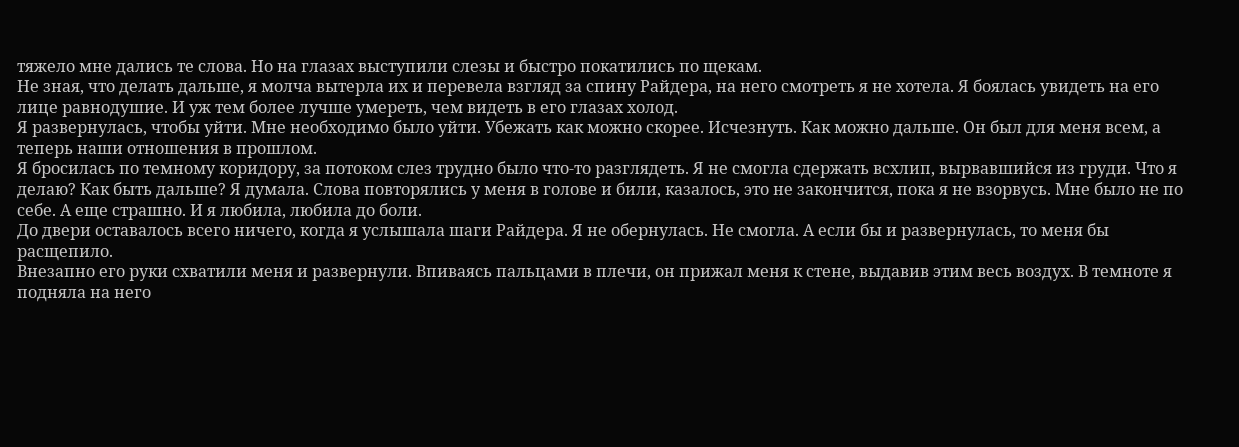тяжело мне дались те слова. Но на глазах выступили слезы и быстро покатились по щекам.
Не зная, что делать дальше, я молча вытерла их и перевела взгляд за спину Райдера, на него смотреть я не хотела. Я боялась увидеть на его лице равнодушие. И уж тем более лучше умереть, чем видеть в его глазах холод.
Я развернулась, чтобы уйти. Мне необходимо было уйти. Убежать как можно скорее. Исчезнуть. Как можно дальше. Он был для меня всем, а теперь наши отношения в прошлом.
Я бросилась по темному коридору, за потоком слез трудно было что-то разглядеть. Я не смогла сдержать всхлип, вырвавшийся из груди. Что я делаю? Как быть дальше? Я думала. Слова повторялись у меня в голове и били, казалось, это не закончится, пока я не взорвусь. Мне было не по себе. А еще страшно. И я любила, любила до боли.
До двери оставалось всего ничего, когда я услышала шаги Райдера. Я не обернулась. Не смогла. А если бы и развернулась, то меня бы расщепило.
Внезапно его руки схватили меня и развернули. Впиваясь пальцами в плечи, он прижал меня к стене, выдавив этим весь воздух. В темноте я подняла на него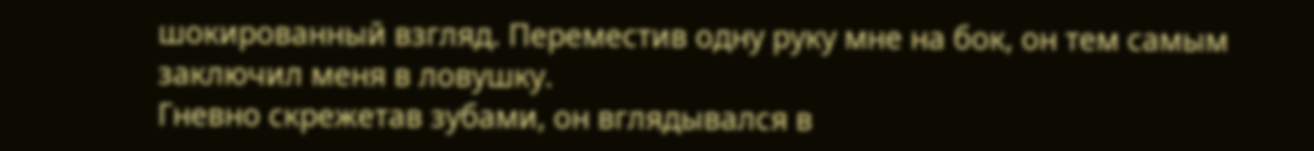шокированный взгляд. Переместив одну руку мне на бок, он тем самым заключил меня в ловушку.
Гневно скрежетав зубами, он вглядывался в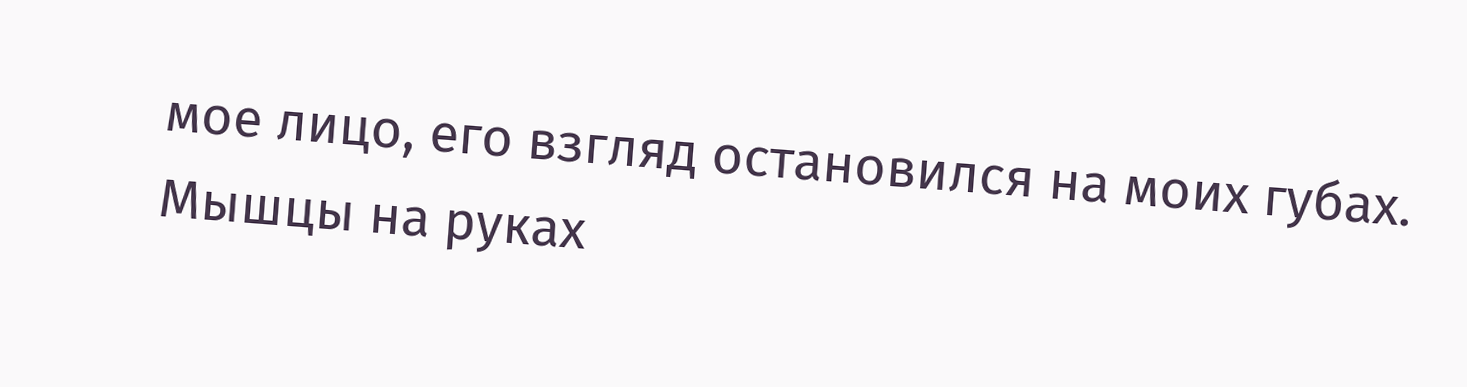мое лицо, его взгляд остановился на моих губах. Мышцы на руках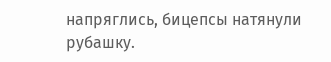напряглись, бицепсы натянули рубашку.